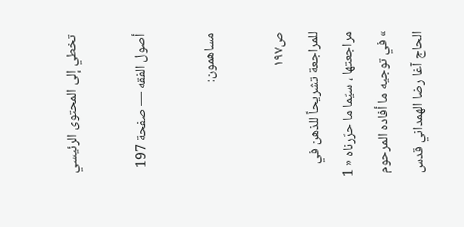تخطي إلى المحتوى الرئيسي

أصول الفقه — صفحة 197

مساهمون:

ص١٩٧
للمراجعة تشريحاً للذهن في مراجعتها ، سيّما ما حرّرناه « 1 » في توجيه ما أفاده المرحوم الحاج آغا رضا الهمداني قدس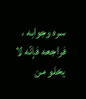سره وجوابه ، فراجعه فإنّه لا يخلو من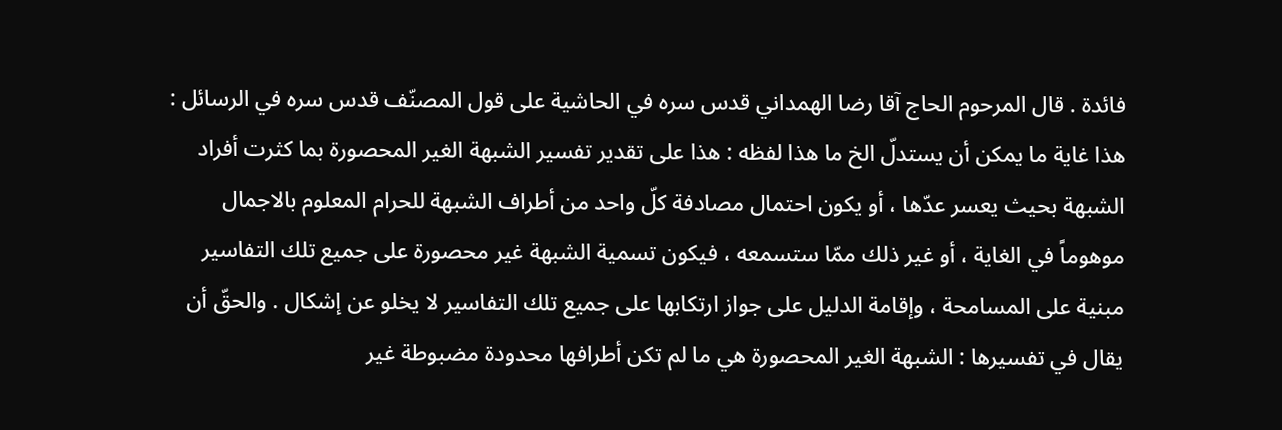فائدة . قال المرحوم الحاج آقا رضا الهمداني قدس سره في الحاشية على قول المصنّف قدس سره في الرسائل : هذا غاية ما يمكن أن يستدلّ الخ ما هذا لفظه : هذا على تقدير تفسير الشبهة الغير المحصورة بما كثرت أفراد الشبهة بحيث يعسر عدّها ، أو يكون احتمال مصادفة كلّ واحد من أطراف الشبهة للحرام المعلوم بالاجمال موهوماً في الغاية ، أو غير ذلك ممّا ستسمعه ، فيكون تسمية الشبهة غير محصورة على جميع تلك التفاسير مبنية على المسامحة ، وإقامة الدليل على جواز ارتكابها على جميع تلك التفاسير لا يخلو عن إشكال . والحقّ أن يقال في تفسيرها : الشبهة الغير المحصورة هي ما لم تكن أطرافها محدودة مضبوطة غير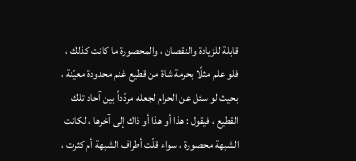قابلة للزيادة والنقصان ، والمحصورة ما كانت كذلك ، فلو علم مثلًا بحرمة شاة من قطيع غنم محدودة معيّنة ، بحيث لو سئل عن الحرام لجعله مردّداً بين آحاد تلك القطيع ، فيقول : هذا أو هذا أو ذاك إلى آخرها ، لكانت الشبهة محصورة ، سواء قلّت أطراف الشبهة أم كثرت ،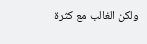ولكن الغالب مع كثرة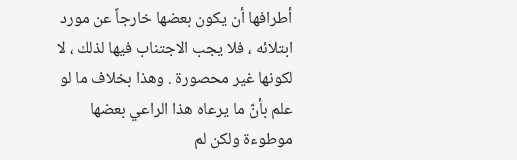أطرافها أن يكون بعضها خارجاً عن مورد ابتلائه ، فلا يجب الاجتناب فيها لذلك ، لا لكونها غير محصورة . وهذا بخلاف ما لو علم بأنّ ما يرعاه هذا الراعي بعضها موطوءة ولكن لم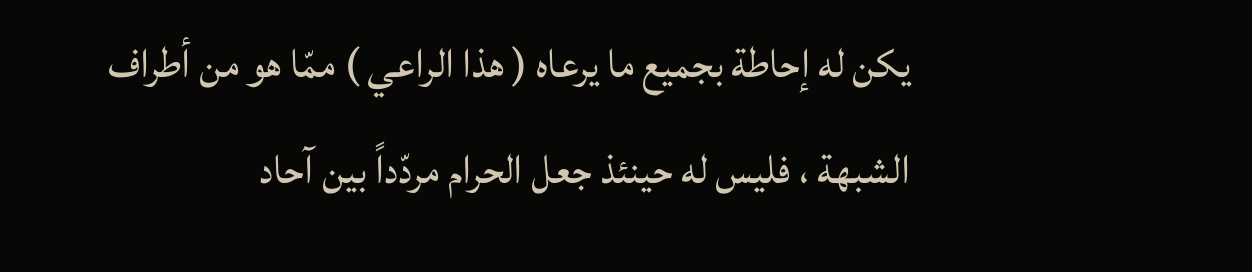يكن له إحاطة بجميع ما يرعاه ( هذا الراعي ) ممّا هو من أطراف الشبهة ، فليس له حينئذ جعل الحرام مردّداً بين آحاد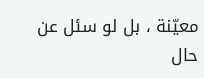معيّنة ، بل لو سئل عن حال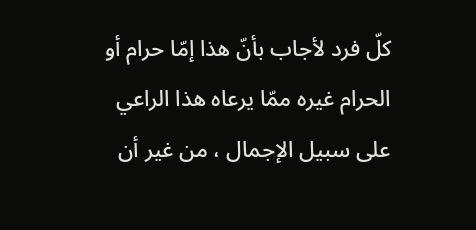كلّ فرد لأجاب بأنّ هذا إمّا حرام أو الحرام غيره ممّا يرعاه هذا الراعي على سبيل الإجمال ، من غير أن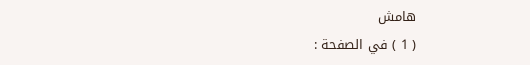هامش
( 1 ) في الصفحة :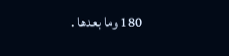180 وما بعدها .